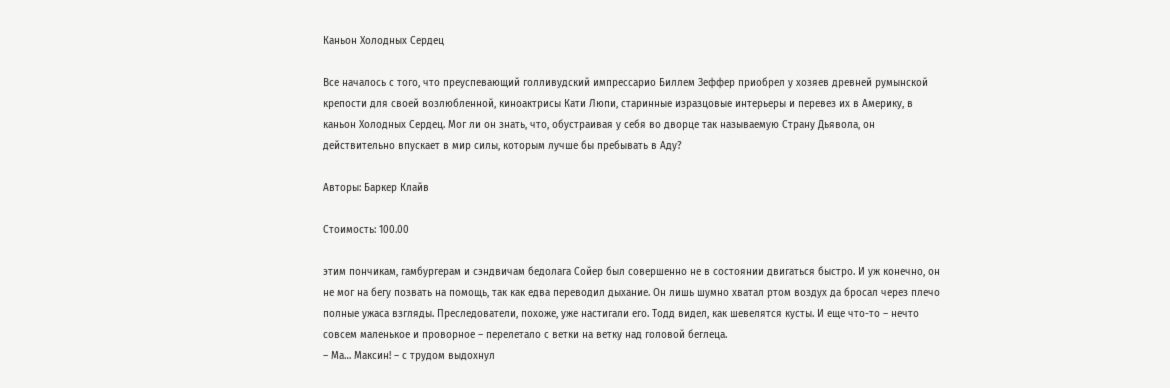Каньон Холодных Сердец

Все началось с того, что преуспевающий голливудский импрессарио Биллем Зеффер приобрел у хозяев древней румынской крепости для своей возлюбленной, киноактрисы Кати Люпи, старинные изразцовые интерьеры и перевез их в Америку, в каньон Холодных Сердец. Мог ли он знать, что, обустраивая у себя во дворце так называемую Страну Дьявола, он действительно впускает в мир силы, которым лучше бы пребывать в Аду?

Авторы: Баркер Клайв

Стоимость: 100.00

этим пончикам, гамбургерам и сэндвичам бедолага Сойер был совершенно не в состоянии двигаться быстро. И уж конечно, он не мог на бегу позвать на помощь, так как едва переводил дыхание. Он лишь шумно хватал ртом воздух да бросал через плечо полные ужаса взгляды. Преследователи, похоже, уже настигали его. Тодд видел, как шевелятся кусты. И еще что-то – нечто совсем маленькое и проворное – перелетало с ветки на ветку над головой беглеца.
– Ма… Максин! – с трудом выдохнул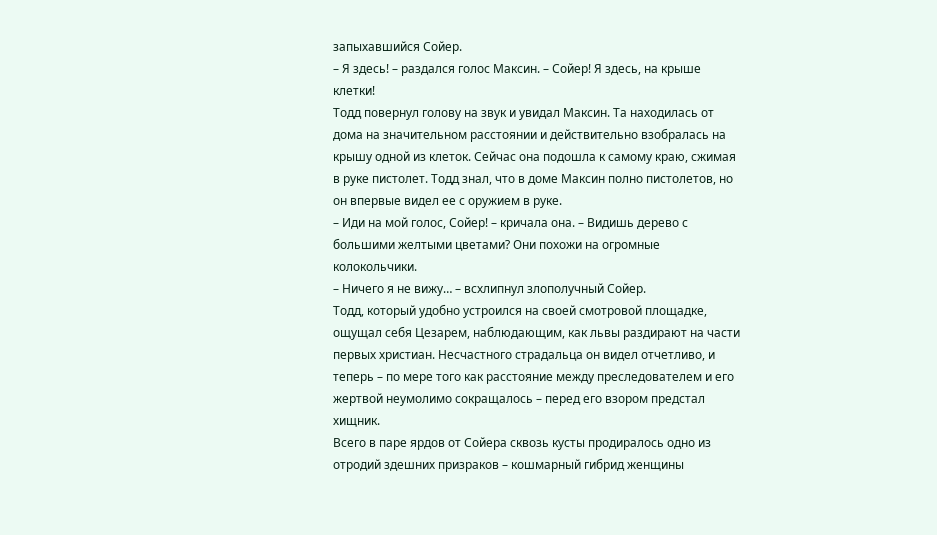запыхавшийся Сойер.
– Я здесь! – раздался голос Максин. – Сойер! Я здесь, на крыше клетки!
Тодд повернул голову на звук и увидал Максин. Та находилась от дома на значительном расстоянии и действительно взобралась на крышу одной из клеток. Сейчас она подошла к самому краю, сжимая в руке пистолет. Тодд знал, что в доме Максин полно пистолетов, но он впервые видел ее с оружием в руке.
– Иди на мой голос, Сойер! – кричала она. – Видишь дерево с большими желтыми цветами? Они похожи на огромные колокольчики.
– Ничего я не вижу… – всхлипнул злополучный Сойер.
Тодд, который удобно устроился на своей смотровой площадке, ощущал себя Цезарем, наблюдающим, как львы раздирают на части первых христиан. Несчастного страдальца он видел отчетливо, и теперь – по мере того как расстояние между преследователем и его жертвой неумолимо сокращалось – перед его взором предстал хищник.
Всего в паре ярдов от Сойера сквозь кусты продиралось одно из отродий здешних призраков – кошмарный гибрид женщины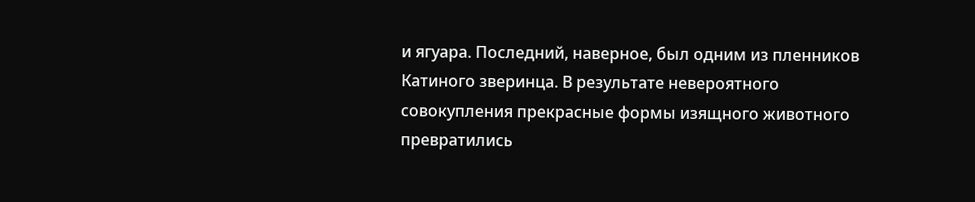и ягуара. Последний, наверное, был одним из пленников Катиного зверинца. В результате невероятного совокупления прекрасные формы изящного животного превратились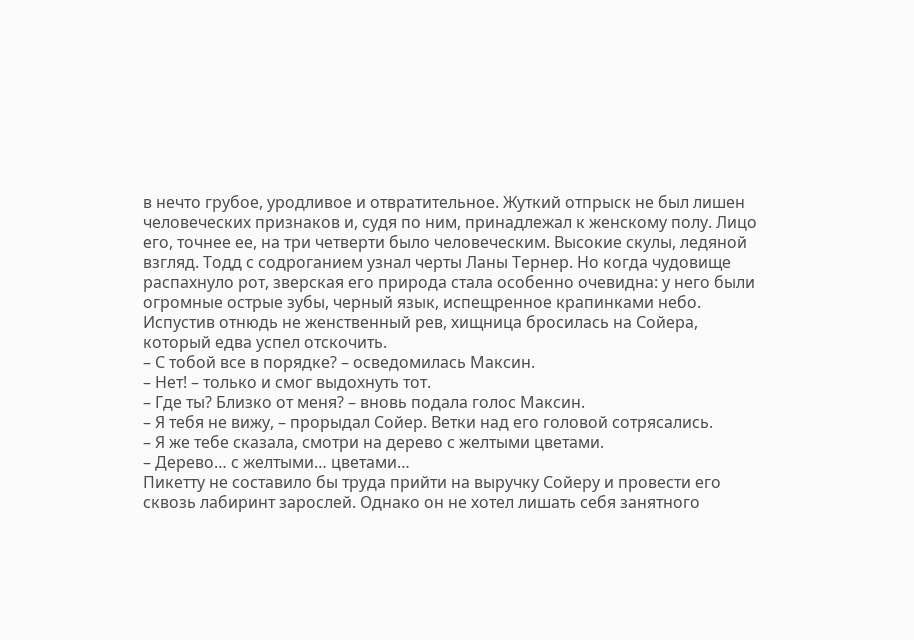в нечто грубое, уродливое и отвратительное. Жуткий отпрыск не был лишен человеческих признаков и, судя по ним, принадлежал к женскому полу. Лицо его, точнее ее, на три четверти было человеческим. Высокие скулы, ледяной взгляд. Тодд с содроганием узнал черты Ланы Тернер. Но когда чудовище распахнуло рот, зверская его природа стала особенно очевидна: у него были огромные острые зубы, черный язык, испещренное крапинками небо. Испустив отнюдь не женственный рев, хищница бросилась на Сойера, который едва успел отскочить.
– С тобой все в порядке? – осведомилась Максин.
– Нет! – только и смог выдохнуть тот.
– Где ты? Близко от меня? – вновь подала голос Максин.
– Я тебя не вижу, – прорыдал Сойер. Ветки над его головой сотрясались.
– Я же тебе сказала, смотри на дерево с желтыми цветами.
– Дерево… с желтыми… цветами…
Пикетту не составило бы труда прийти на выручку Сойеру и провести его сквозь лабиринт зарослей. Однако он не хотел лишать себя занятного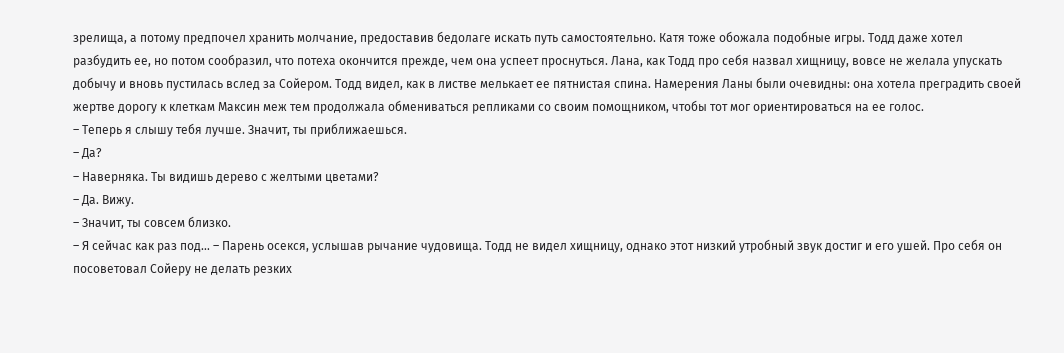зрелища, а потому предпочел хранить молчание, предоставив бедолаге искать путь самостоятельно. Катя тоже обожала подобные игры. Тодд даже хотел разбудить ее, но потом сообразил, что потеха окончится прежде, чем она успеет проснуться. Лана, как Тодд про себя назвал хищницу, вовсе не желала упускать добычу и вновь пустилась вслед за Сойером. Тодд видел, как в листве мелькает ее пятнистая спина. Намерения Ланы были очевидны: она хотела преградить своей жертве дорогу к клеткам Максин меж тем продолжала обмениваться репликами со своим помощником, чтобы тот мог ориентироваться на ее голос.
– Теперь я слышу тебя лучше. Значит, ты приближаешься.
– Да?
– Наверняка. Ты видишь дерево с желтыми цветами?
– Да. Вижу.
– Значит, ты совсем близко.
– Я сейчас как раз под… – Парень осекся, услышав рычание чудовища. Тодд не видел хищницу, однако этот низкий утробный звук достиг и его ушей. Про себя он посоветовал Сойеру не делать резких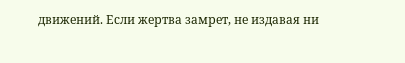движений. Если жертва замрет, не издавая ни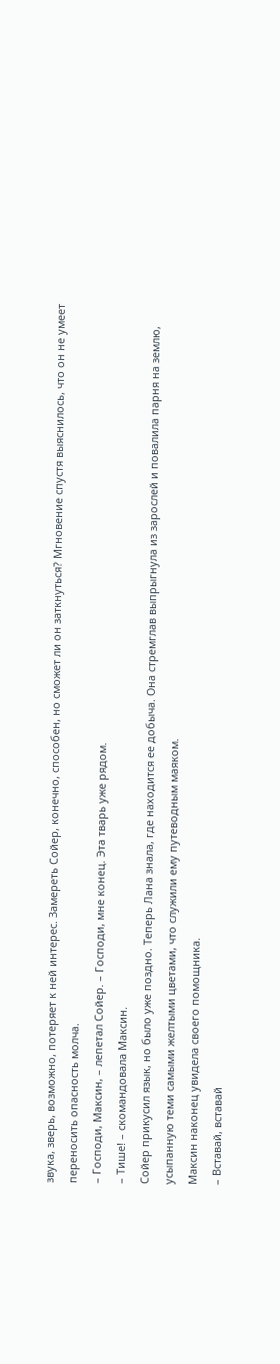звука, зверь, возможно, потеряет к ней интерес. Замереть Сойер, конечно, способен, но сможет ли он заткнуться? Мгновение спустя выяснилось, что он не умеет переносить опасность молча.
– Господи, Максин, – лепетал Сойер. – Господи, мне конец. Эта тварь уже рядом.
– Тише! – скомандовала Максин.
Сойер прикусил язык, но было уже поздно. Теперь Лана знала, где находится ее добыча. Она стремглав выпрыгнула из зарослей и повалила парня на землю, усыпанную теми самыми желтыми цветами, что служили ему путеводным маяком.
Максин наконец увидела своего помощника.
– Вставай, вставай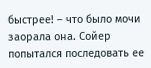быстрее! – что было мочи заорала она. Сойер попытался последовать ее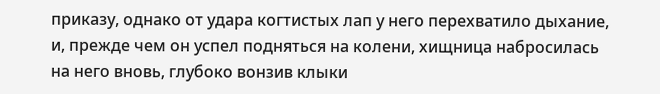приказу, однако от удара когтистых лап у него перехватило дыхание, и, прежде чем он успел подняться на колени, хищница набросилась на него вновь, глубоко вонзив клыки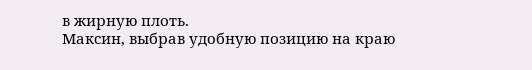в жирную плоть.
Максин, выбрав удобную позицию на краю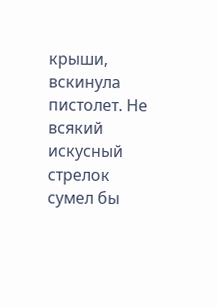крыши, вскинула пистолет. Не всякий искусный стрелок сумел бы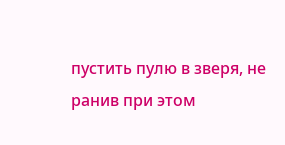пустить пулю в зверя, не ранив при этом